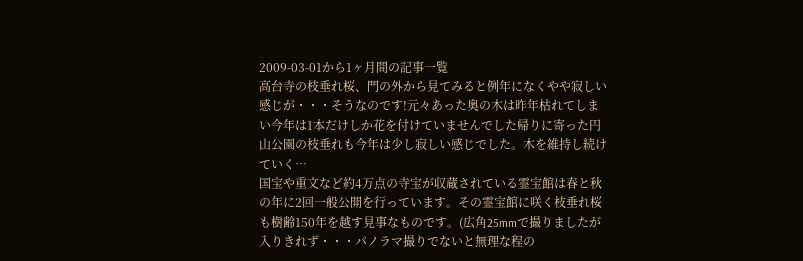2009-03-01から1ヶ月間の記事一覧
高台寺の枝垂れ桜、門の外から見てみると例年になくやや寂しい感じが・・・そうなのです!元々あった奥の木は昨年枯れてしまい今年は1本だけしか花を付けていませんでした帰りに寄った円山公園の枝垂れも今年は少し寂しい感じでした。木を維持し続けていく…
国宝や重文など約4万点の寺宝が収蔵されている霊宝館は春と秋の年に2回一般公開を行っています。その霊宝館に咲く枝垂れ桜も樹齢150年を越す見事なものです。(広角25mmで撮りましたが入りきれず・・・パノラマ撮りでないと無理な程の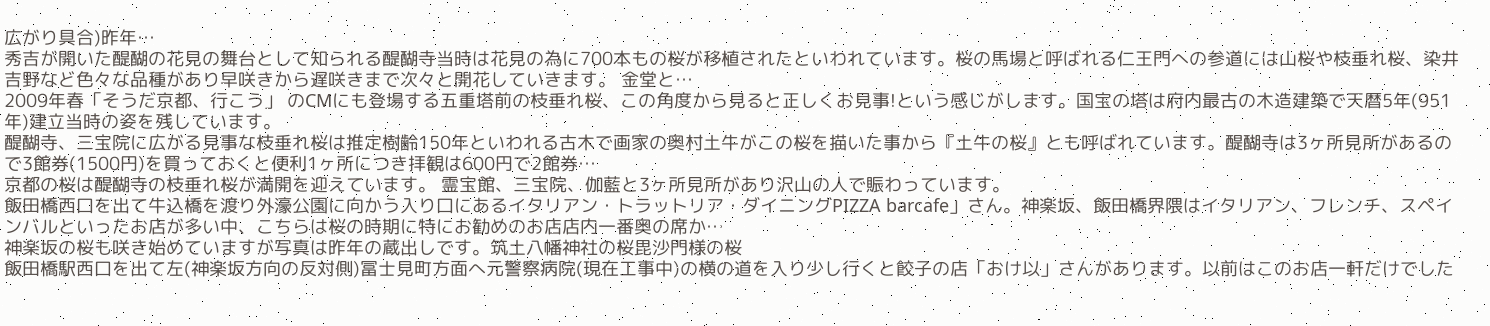広がり具合)昨年…
秀吉が開いた醍醐の花見の舞台として知られる醍醐寺当時は花見の為に700本もの桜が移植されたといわれています。桜の馬場と呼ばれる仁王門への参道には山桜や枝垂れ桜、染井吉野など色々な品種があり早咲きから遅咲きまで次々と開花していきます。 金堂と…
2009年春「そうだ京都、行こう」 のCMにも登場する五重塔前の枝垂れ桜、この角度から見ると正しくお見事!という感じがします。国宝の塔は府内最古の木造建築で天暦5年(951年)建立当時の姿を残しています。
醍醐寺、三宝院に広がる見事な枝垂れ桜は推定樹齢150年といわれる古木で画家の奥村土牛がこの桜を描いた事から『土牛の桜』とも呼ばれています。醍醐寺は3ヶ所見所があるので3館券(1500円)を買っておくと便利1ヶ所につき拝観は600円で2館券…
京都の桜は醍醐寺の枝垂れ桜が満開を迎えています。 霊宝館、三宝院、伽藍と3ヶ所見所があり沢山の人で賑わっています。
飯田橋西口を出て牛込橋を渡り外濠公園に向かう入り口にあるイタリアン・トラットリア・ダイニングPIZZA barcafe」さん。神楽坂、飯田橋界隈はイタリアン、フレンチ、スペインバルといったお店が多い中、こちらは桜の時期に特にお勧めのお店店内一番奥の席か…
神楽坂の桜も咲き始めていますが写真は昨年の蔵出しです。筑土八幡神社の桜毘沙門様の桜
飯田橋駅西口を出て左(神楽坂方向の反対側)冨士見町方面へ元警察病院(現在工事中)の横の道を入り少し行くと餃子の店「おけ以」さんがあります。以前はこのお店一軒だけでした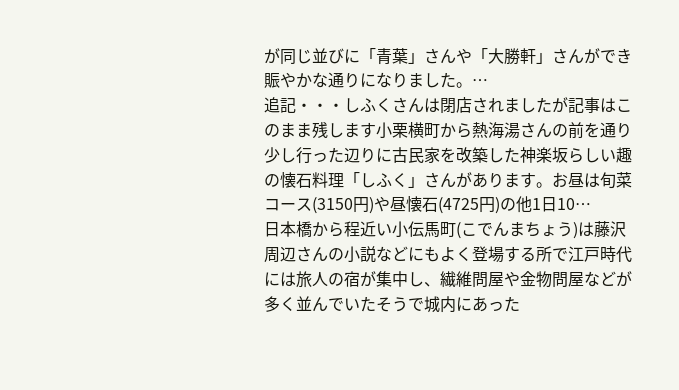が同じ並びに「青葉」さんや「大勝軒」さんができ賑やかな通りになりました。…
追記・・・しふくさんは閉店されましたが記事はこのまま残します小栗横町から熱海湯さんの前を通り少し行った辺りに古民家を改築した神楽坂らしい趣の懐石料理「しふく」さんがあります。お昼は旬菜コース(3150円)や昼懐石(4725円)の他1日10…
日本橋から程近い小伝馬町(こでんまちょう)は藤沢周辺さんの小説などにもよく登場する所で江戸時代には旅人の宿が集中し、繊維問屋や金物問屋などが多く並んでいたそうで城内にあった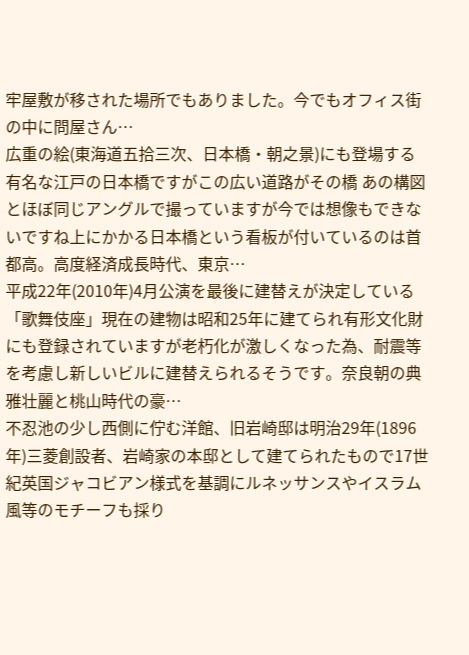牢屋敷が移された場所でもありました。今でもオフィス街の中に問屋さん…
広重の絵(東海道五拾三次、日本橋・朝之景)にも登場する有名な江戸の日本橋ですがこの広い道路がその橋 あの構図とほぼ同じアングルで撮っていますが今では想像もできないですね上にかかる日本橋という看板が付いているのは首都高。高度経済成長時代、東京…
平成22年(2010年)4月公演を最後に建替えが決定している「歌舞伎座」現在の建物は昭和25年に建てられ有形文化財にも登録されていますが老朽化が激しくなった為、耐震等を考慮し新しいビルに建替えられるそうです。奈良朝の典雅壮麗と桃山時代の豪…
不忍池の少し西側に佇む洋館、旧岩崎邸は明治29年(1896年)三菱創設者、岩崎家の本邸として建てられたもので17世紀英国ジャコビアン様式を基調にルネッサンスやイスラム風等のモチーフも採り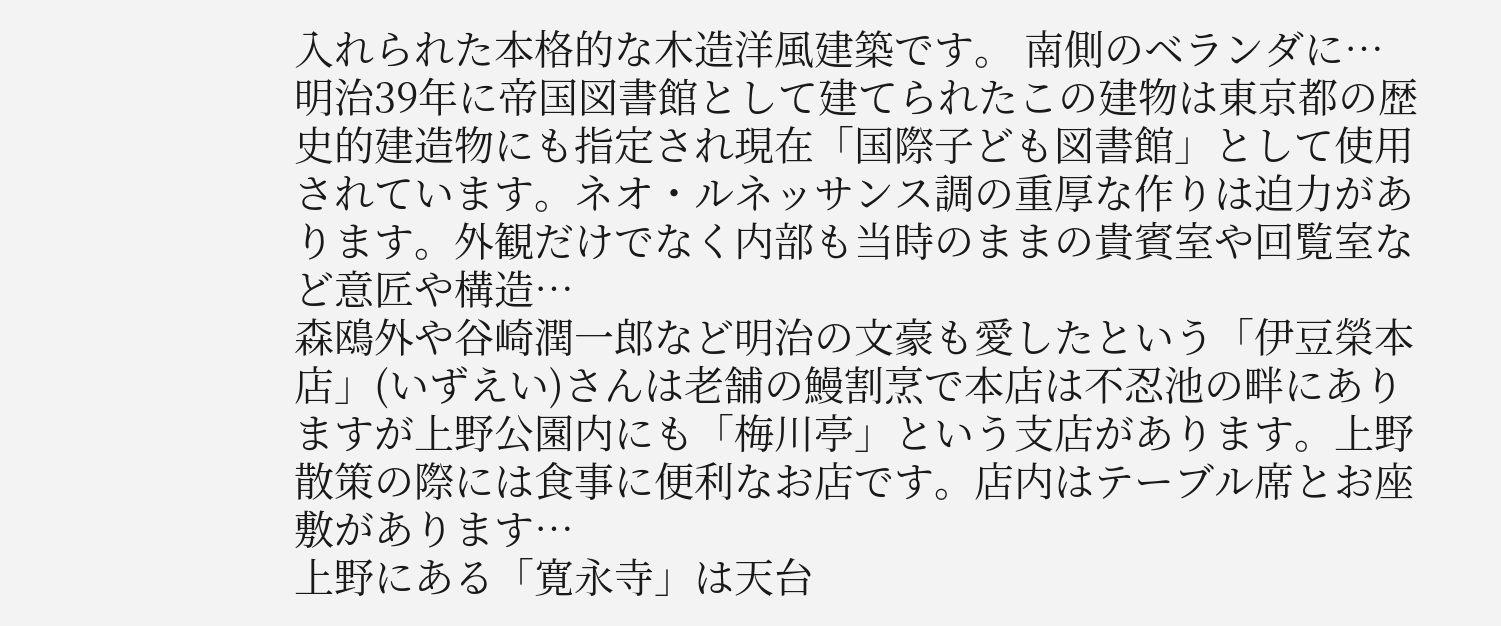入れられた本格的な木造洋風建築です。 南側のベランダに…
明治39年に帝国図書館として建てられたこの建物は東京都の歴史的建造物にも指定され現在「国際子ども図書館」として使用されています。ネオ・ルネッサンス調の重厚な作りは迫力があります。外観だけでなく内部も当時のままの貴賓室や回覧室など意匠や構造…
森鴎外や谷崎潤一郎など明治の文豪も愛したという「伊豆榮本店」(いずえい)さんは老舗の鰻割烹で本店は不忍池の畔にありますが上野公園内にも「梅川亭」という支店があります。上野散策の際には食事に便利なお店です。店内はテーブル席とお座敷があります…
上野にある「寛永寺」は天台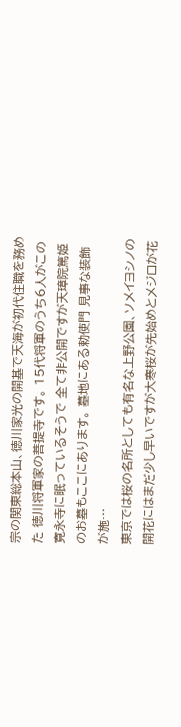宗の関東総本山、徳川家光の開基で天海が初代住職を務めた 徳川将軍家の菩提寺です。 15代将軍のうち6人がこの寛永寺に眠っているそうで 全て非公開ですが天璋院篤姫のお墓もここにあります。 墓地にある勅使門 見事な装飾が施…
東京では桜の名所としても有名な上野公園、ソメイヨシノの開花にはまだ少し早いですが大寒桜が先始めとメジロが花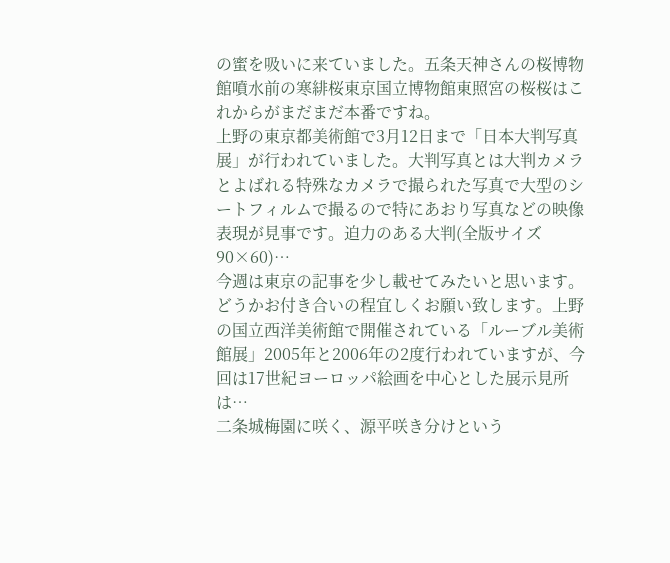の蜜を吸いに来ていました。五条天神さんの桜博物館噴水前の寒緋桜東京国立博物館東照宮の桜桜はこれからがまだまだ本番ですね。
上野の東京都美術館で3月12日まで「日本大判写真展」が行われていました。大判写真とは大判カメラとよばれる特殊なカメラで撮られた写真で大型のシートフィルムで撮るので特にあおり写真などの映像表現が見事です。迫力のある大判(全版サイズ90×60)…
今週は東京の記事を少し載せてみたいと思います。どうかお付き合いの程宜しくお願い致します。上野の国立西洋美術館で開催されている「ルーブル美術館展」2005年と2006年の2度行われていますが、今回は17世紀ヨーロッパ絵画を中心とした展示見所は…
二条城梅園に咲く、源平咲き分けという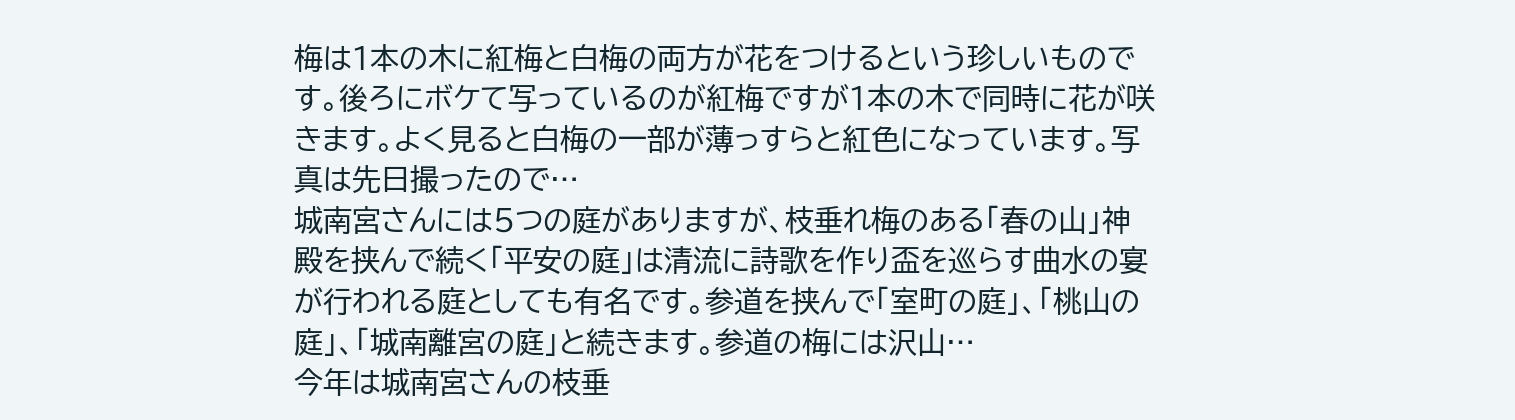梅は1本の木に紅梅と白梅の両方が花をつけるという珍しいものです。後ろにボケて写っているのが紅梅ですが1本の木で同時に花が咲きます。よく見ると白梅の一部が薄っすらと紅色になっています。写真は先日撮ったので…
城南宮さんには5つの庭がありますが、枝垂れ梅のある「春の山」神殿を挟んで続く「平安の庭」は清流に詩歌を作り盃を巡らす曲水の宴が行われる庭としても有名です。参道を挟んで「室町の庭」、「桃山の庭」、「城南離宮の庭」と続きます。参道の梅には沢山…
今年は城南宮さんの枝垂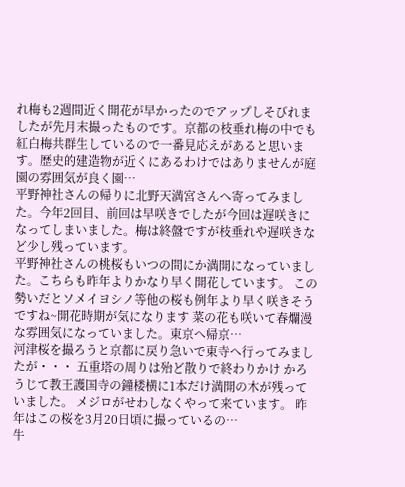れ梅も2週間近く開花が早かったのでアップしそびれましたが先月末撮ったものです。京都の枝垂れ梅の中でも紅白梅共群生しているので一番見応えがあると思います。歴史的建造物が近くにあるわけではありませんが庭園の雰囲気が良く園…
平野神社さんの帰りに北野天満宮さんへ寄ってみました。今年2回目、前回は早咲きでしたが今回は遅咲きになってしまいました。梅は終盤ですが枝垂れや遅咲きなど少し残っています。
平野神社さんの桃桜もいつの間にか満開になっていました。こちらも昨年よりかなり早く開花しています。 この勢いだとソメイヨシノ等他の桜も例年より早く咲きそうですね~開花時期が気になります 菜の花も咲いて春爛漫な雰囲気になっていました。東京へ帰京…
河津桜を撮ろうと京都に戻り急いで東寺へ行ってみましたが・・・ 五重塔の周りは殆ど散りで終わりかけ かろうじて教王護国寺の鐘楼横に1本だけ満開の木が残っていました。 メジロがせわしなくやって来ています。 昨年はこの桜を3月20日頃に撮っているの…
牛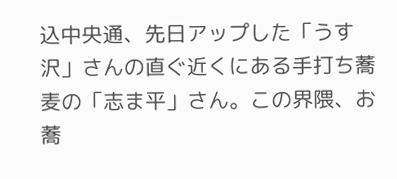込中央通、先日アップした「うす沢」さんの直ぐ近くにある手打ち蕎麦の「志ま平」さん。この界隈、お蕎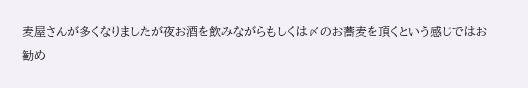麦屋さんが多くなりましたが夜お酒を飲みながらもしくは〆のお蕎麦を頂くという感じではお勧め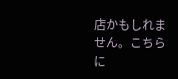店かもしれません。こちらに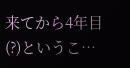来てから4年目(?)というこ…